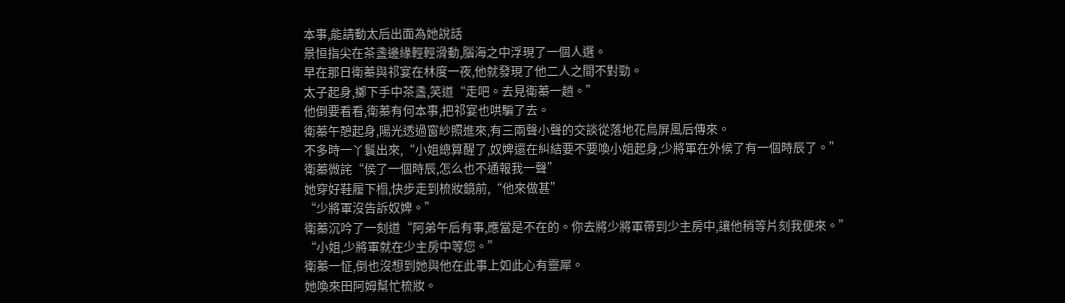本事,能請動太后出面為她說話
景恒指尖在茶盞邊緣輕輕滑動,腦海之中浮現了一個人選。
早在那日衛蓁與祁宴在林度一夜,他就發現了他二人之間不對勁。
太子起身,擲下手中茶盞,笑道“走吧。去見衛蓁一趟。”
他倒要看看,衛蓁有何本事,把祁宴也哄騙了去。
衛蓁午憩起身,陽光透過窗紗照進來,有三兩聲小聲的交談從落地花鳥屏風后傳來。
不多時一丫鬟出來,“小姐總算醒了,奴婢還在糾結要不要喚小姐起身,少將軍在外候了有一個時辰了。”
衛蓁微詫“侯了一個時辰,怎么也不通報我一聲”
她穿好鞋履下榻,快步走到梳妝鏡前,“他來做甚”
“少將軍沒告訴奴婢。”
衛蓁沉吟了一刻道“阿弟午后有事,應當是不在的。你去將少將軍帶到少主房中,讓他稍等片刻我便來。”
“小姐,少將軍就在少主房中等您。”
衛蓁一怔,倒也沒想到她與他在此事上如此心有靈犀。
她喚來田阿姆幫忙梳妝。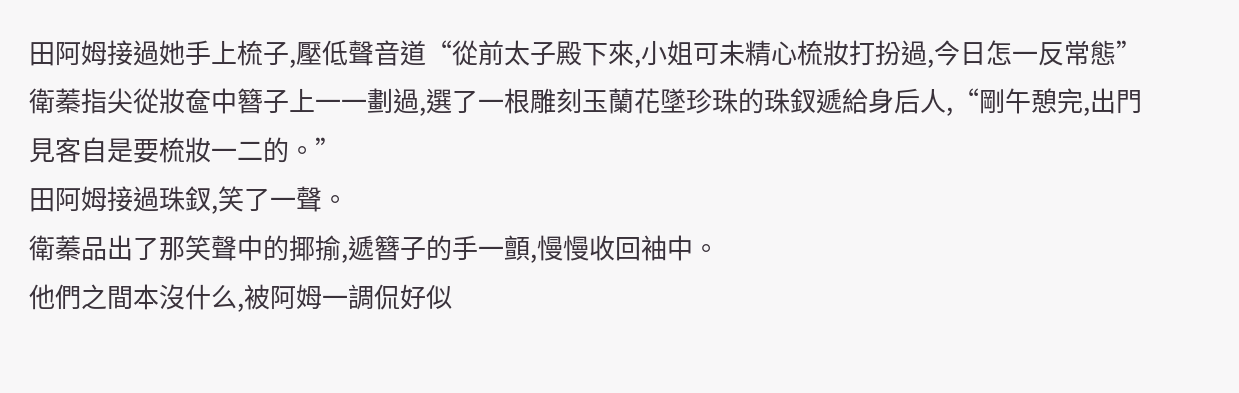田阿姆接過她手上梳子,壓低聲音道“從前太子殿下來,小姐可未精心梳妝打扮過,今日怎一反常態”
衛蓁指尖從妝奩中簪子上一一劃過,選了一根雕刻玉蘭花墜珍珠的珠釵遞給身后人,“剛午憩完,出門見客自是要梳妝一二的。”
田阿姆接過珠釵,笑了一聲。
衛蓁品出了那笑聲中的揶揄,遞簪子的手一顫,慢慢收回袖中。
他們之間本沒什么,被阿姆一調侃好似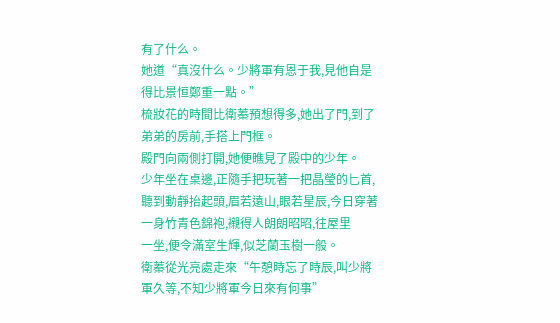有了什么。
她道“真沒什么。少將軍有恩于我,見他自是得比景恒鄭重一點。”
梳妝花的時間比衛蓁預想得多,她出了門,到了弟弟的房前,手搭上門框。
殿門向兩側打開,她便瞧見了殿中的少年。
少年坐在桌邊,正隨手把玩著一把晶瑩的匕首,聽到動靜抬起頭,眉若遠山,眼若星辰,今日穿著一身竹青色錦袍,襯得人朗朗昭昭,往屋里
一坐,便令滿室生輝,似芝蘭玉樹一般。
衛蓁從光亮處走來“午憩時忘了時辰,叫少將軍久等,不知少將軍今日來有何事”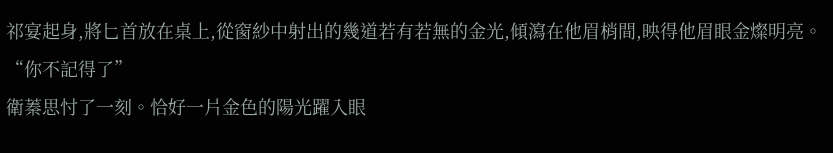祁宴起身,將匕首放在桌上,從窗紗中射出的幾道若有若無的金光,傾瀉在他眉梢間,映得他眉眼金燦明亮。
“你不記得了”
衛蓁思忖了一刻。恰好一片金色的陽光躍入眼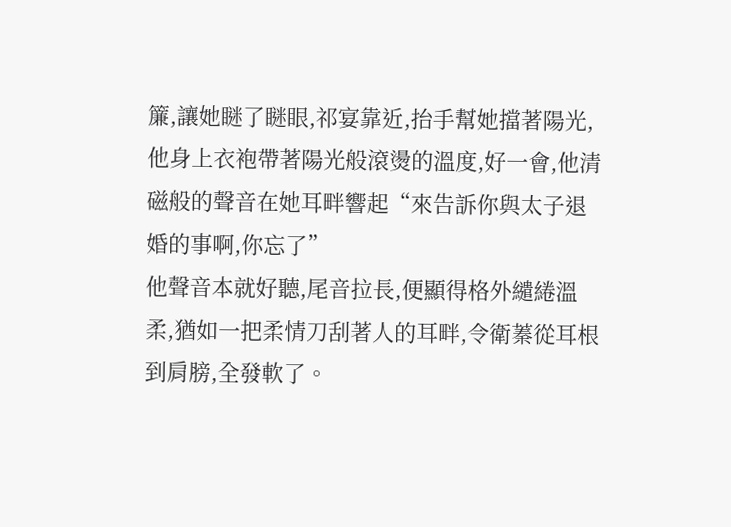簾,讓她瞇了瞇眼,祁宴靠近,抬手幫她擋著陽光,他身上衣袍帶著陽光般滾燙的溫度,好一會,他清磁般的聲音在她耳畔響起“來告訴你與太子退婚的事啊,你忘了”
他聲音本就好聽,尾音拉長,便顯得格外繾綣溫柔,猶如一把柔情刀刮著人的耳畔,令衛蓁從耳根到肩膀,全發軟了。